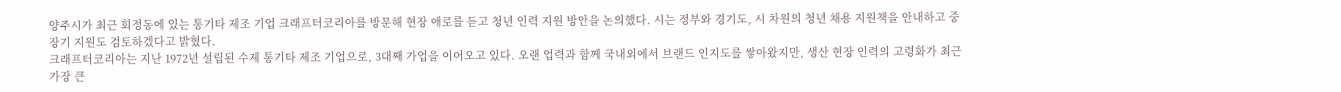양주시가 최근 회정동에 있는 통기타 제조 기업 크래프터코리아를 방문해 현장 애로를 듣고 청년 인력 지원 방안을 논의했다. 시는 정부와 경기도, 시 차원의 청년 채용 지원책을 안내하고 중장기 지원도 검토하겠다고 밝혔다.
크래프터코리아는 지난 1972년 설립된 수제 통기타 제조 기업으로, 3대째 가업을 이어오고 있다. 오랜 업력과 함께 국내외에서 브랜드 인지도를 쌓아왔지만, 생산 현장 인력의 고령화가 최근 가장 큰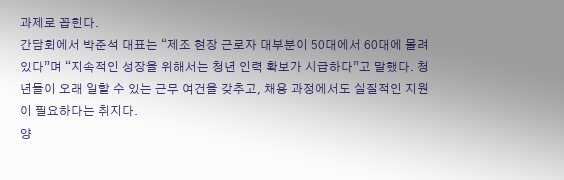과제로 꼽힌다.
간담회에서 박준석 대표는 “제조 현장 근로자 대부분이 50대에서 60대에 몰려 있다”며 “지속적인 성장을 위해서는 청년 인력 확보가 시급하다”고 말했다. 청년들이 오래 일할 수 있는 근무 여건을 갖추고, 채용 과정에서도 실질적인 지원이 필요하다는 취지다.
양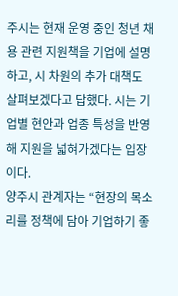주시는 현재 운영 중인 청년 채용 관련 지원책을 기업에 설명하고, 시 차원의 추가 대책도 살펴보겠다고 답했다. 시는 기업별 현안과 업종 특성을 반영해 지원을 넓혀가겠다는 입장이다.
양주시 관계자는 “현장의 목소리를 정책에 담아 기업하기 좋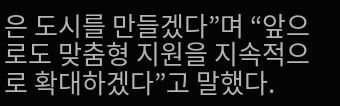은 도시를 만들겠다”며 “앞으로도 맞춤형 지원을 지속적으로 확대하겠다”고 말했다.